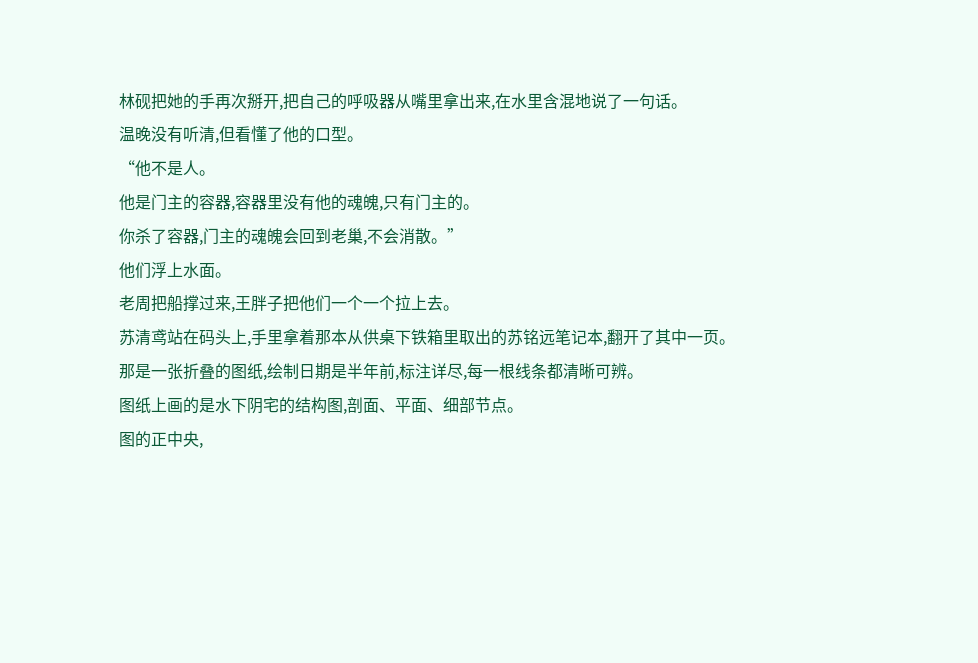林砚把她的手再次掰开,把自己的呼吸器从嘴里拿出来,在水里含混地说了一句话。
温晚没有听清,但看懂了他的口型。
“他不是人。
他是门主的容器,容器里没有他的魂魄,只有门主的。
你杀了容器,门主的魂魄会回到老巢,不会消散。”
他们浮上水面。
老周把船撑过来,王胖子把他们一个一个拉上去。
苏清鸢站在码头上,手里拿着那本从供桌下铁箱里取出的苏铭远笔记本,翻开了其中一页。
那是一张折叠的图纸,绘制日期是半年前,标注详尽,每一根线条都清晰可辨。
图纸上画的是水下阴宅的结构图,剖面、平面、细部节点。
图的正中央,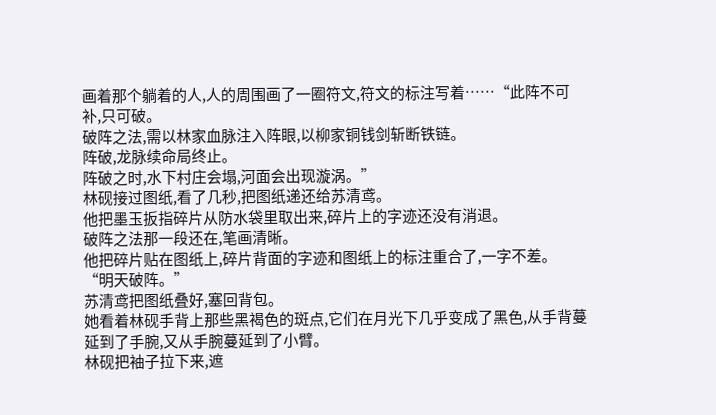画着那个躺着的人,人的周围画了一圈符文,符文的标注写着……“此阵不可补,只可破。
破阵之法,需以林家血脉注入阵眼,以柳家铜钱剑斩断铁链。
阵破,龙脉续命局终止。
阵破之时,水下村庄会塌,河面会出现漩涡。”
林砚接过图纸,看了几秒,把图纸递还给苏清鸢。
他把墨玉扳指碎片从防水袋里取出来,碎片上的字迹还没有消退。
破阵之法那一段还在,笔画清晰。
他把碎片贴在图纸上,碎片背面的字迹和图纸上的标注重合了,一字不差。
“明天破阵。”
苏清鸢把图纸叠好,塞回背包。
她看着林砚手背上那些黑褐色的斑点,它们在月光下几乎变成了黑色,从手背蔓延到了手腕,又从手腕蔓延到了小臂。
林砚把袖子拉下来,遮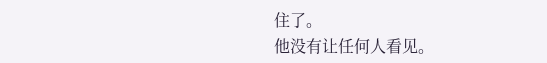住了。
他没有让任何人看见。